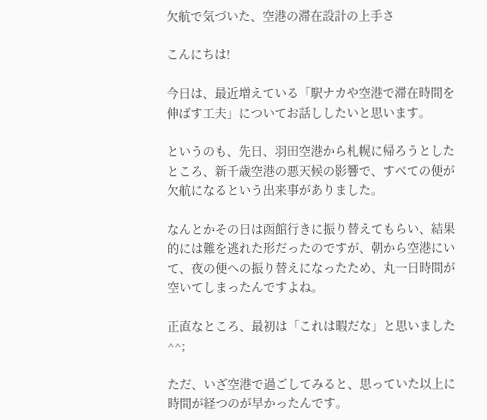欠航で気づいた、空港の滞在設計の上手さ

こんにちは!

今日は、最近増えている「駅ナカや空港で滞在時間を伸ばす工夫」についてお話ししたいと思います。

というのも、先日、羽田空港から札幌に帰ろうとしたところ、新千歳空港の悪天候の影響で、すべての便が欠航になるという出来事がありました。

なんとかその日は函館行きに振り替えてもらい、結果的には難を逃れた形だったのですが、朝から空港にいて、夜の便への振り替えになったため、丸一日時間が空いてしまったんですよね。

正直なところ、最初は「これは暇だな」と思いました^^;

ただ、いざ空港で過ごしてみると、思っていた以上に時間が経つのが早かったんです。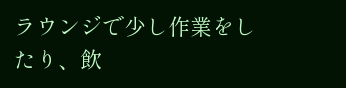ラウンジで少し作業をしたり、飲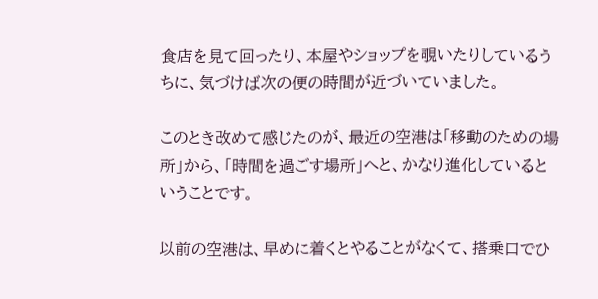食店を見て回ったり、本屋やショップを覗いたりしているうちに、気づけば次の便の時間が近づいていました。

このとき改めて感じたのが、最近の空港は「移動のための場所」から、「時間を過ごす場所」へと、かなり進化しているということです。

以前の空港は、早めに着くとやることがなくて、搭乗口でひ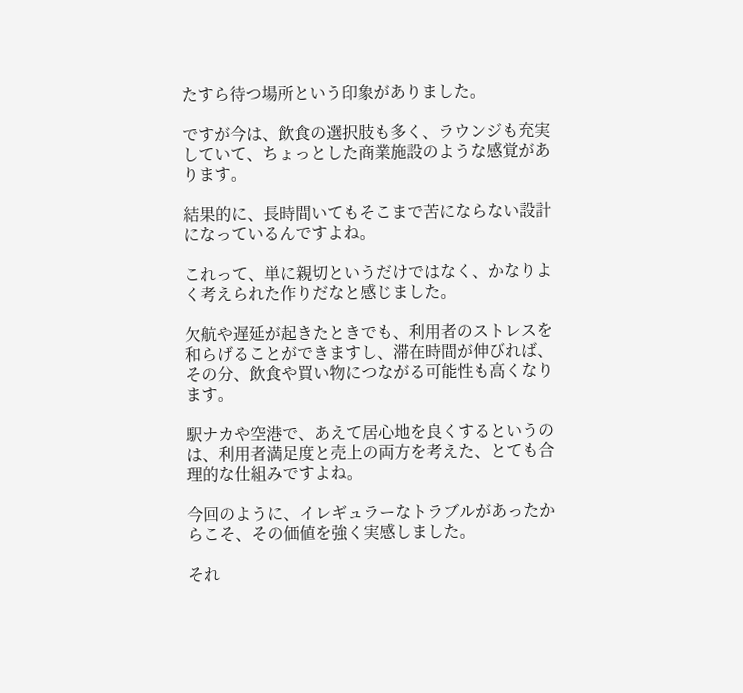たすら待つ場所という印象がありました。

ですが今は、飲食の選択肢も多く、ラウンジも充実していて、ちょっとした商業施設のような感覚があります。

結果的に、長時間いてもそこまで苦にならない設計になっているんですよね。

これって、単に親切というだけではなく、かなりよく考えられた作りだなと感じました。

欠航や遅延が起きたときでも、利用者のストレスを和らげることができますし、滞在時間が伸びれば、その分、飲食や買い物につながる可能性も高くなります。

駅ナカや空港で、あえて居心地を良くするというのは、利用者満足度と売上の両方を考えた、とても合理的な仕組みですよね。

今回のように、イレギュラーなトラブルがあったからこそ、その価値を強く実感しました。

それ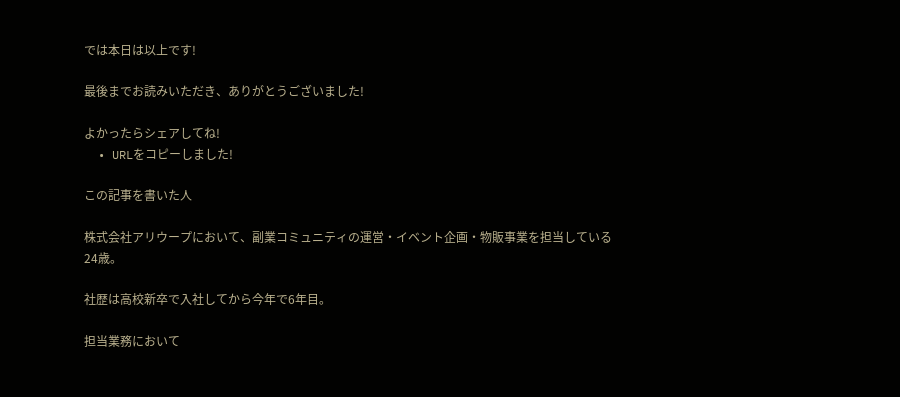では本日は以上です!

最後までお読みいただき、ありがとうございました!

よかったらシェアしてね!
  • URLをコピーしました!

この記事を書いた人

株式会社アリウープにおいて、副業コミュニティの運営・イベント企画・物販事業を担当している24歳。

社歴は高校新卒で入社してから今年で6年目。

担当業務において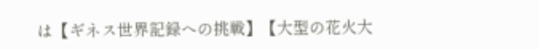は【ギネス世界記録への挑戦】【大型の花火大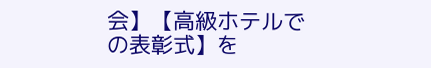会】【高級ホテルでの表彰式】を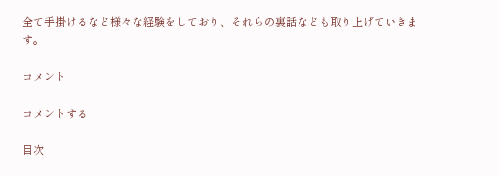全て手掛けるなど様々な経験をしており、それらの裏話なども取り上げていきます。

コメント

コメントする

目次